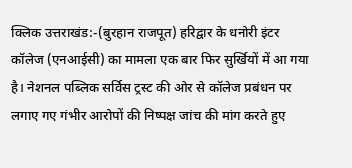क्लिक उत्तराखंड:-(बुरहान राजपूत) हरिद्वार के धनोरी इंटर कॉलेज (एनआईसी) का मामला एक बार फिर सुर्खियों में आ गया है। नेशनल पब्लिक सर्विस ट्रस्ट की ओर से कॉलेज प्रबंधन पर लगाए गए गंभीर आरोपों की निष्पक्ष जांच की मांग करते हुए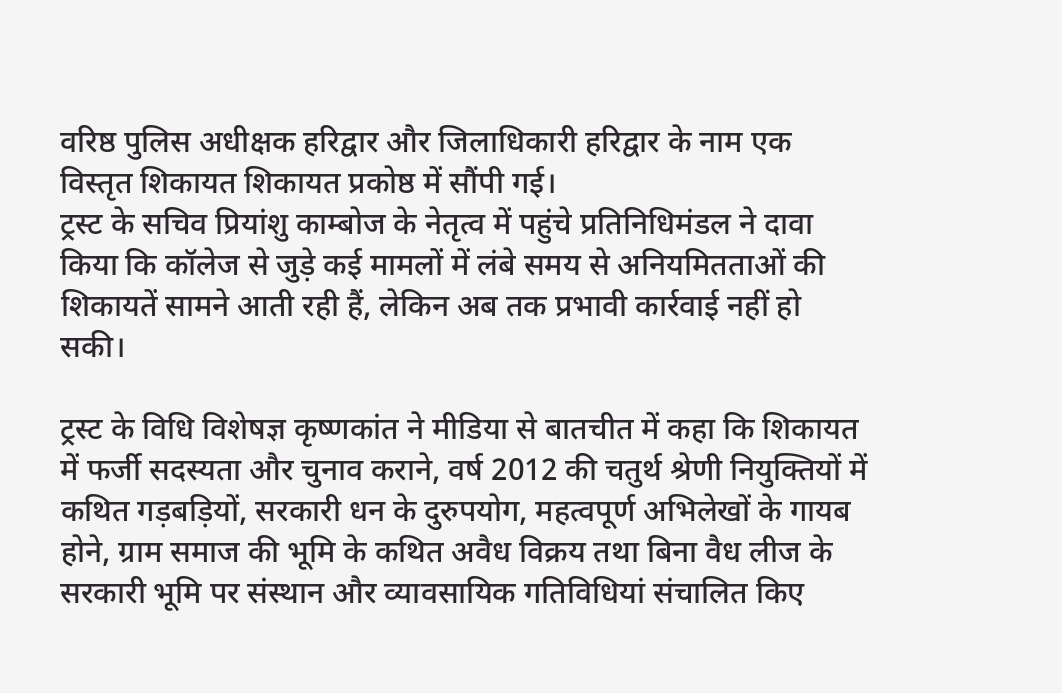वरिष्ठ पुलिस अधीक्षक हरिद्वार और जिलाधिकारी हरिद्वार के नाम एक विस्तृत शिकायत शिकायत प्रकोष्ठ में सौंपी गई।
ट्रस्ट के सचिव प्रियांशु काम्बोज के नेतृत्व में पहुंचे प्रतिनिधिमंडल ने दावा किया कि कॉलेज से जुड़े कई मामलों में लंबे समय से अनियमितताओं की शिकायतें सामने आती रही हैं, लेकिन अब तक प्रभावी कार्रवाई नहीं हो सकी।

ट्रस्ट के विधि विशेषज्ञ कृष्णकांत ने मीडिया से बातचीत में कहा कि शिकायत में फर्जी सदस्यता और चुनाव कराने, वर्ष 2012 की चतुर्थ श्रेणी नियुक्तियों में कथित गड़बड़ियों, सरकारी धन के दुरुपयोग, महत्वपूर्ण अभिलेखों के गायब होने, ग्राम समाज की भूमि के कथित अवैध विक्रय तथा बिना वैध लीज के सरकारी भूमि पर संस्थान और व्यावसायिक गतिविधियां संचालित किए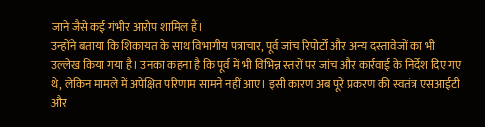जाने जैसे कई गंभीर आरोप शामिल हैं।
उन्होंने बताया कि शिकायत के साथ विभागीय पत्राचार, पूर्व जांच रिपोर्टों और अन्य दस्तावेजों का भी उल्लेख किया गया है। उनका कहना है कि पूर्व में भी विभिन्न स्तरों पर जांच और कार्रवाई के निर्देश दिए गए थे, लेकिन मामले में अपेक्षित परिणाम सामने नहीं आए। इसी कारण अब पूरे प्रकरण की स्वतंत्र एसआईटी और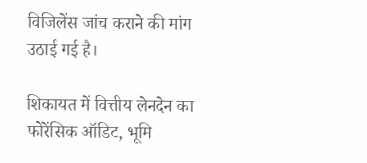विजिलेंस जांच कराने की मांग उठाई गई है।

शिकायत में वित्तीय लेनदेन का फोरेंसिक ऑडिट, भूमि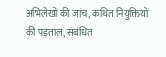अभिलेखों की जांच, कथित नियुक्तियों की पड़ताल, संबंधित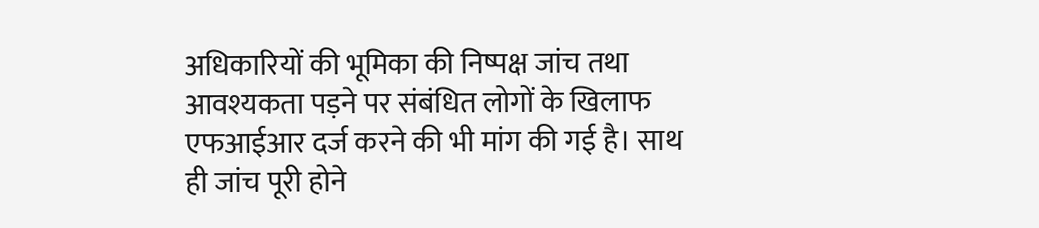अधिकारियों की भूमिका की निष्पक्ष जांच तथा आवश्यकता पड़ने पर संबंधित लोगों के खिलाफ एफआईआर दर्ज करने की भी मांग की गई है। साथ ही जांच पूरी होने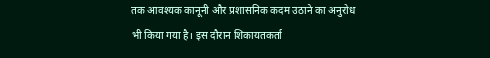तक आवश्यक कानूनी और प्रशासनिक कदम उठाने का अनुरोध भी किया गया है। इस दौरान शिकायतकर्ता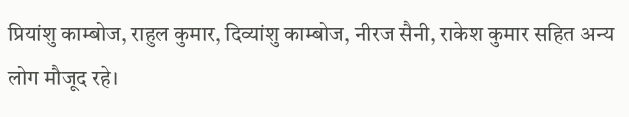प्रियांशु काम्बोज, राहुल कुमार, दिव्यांशु काम्बोज, नीरज सैनी, राकेश कुमार सहित अन्य लोग मौजूद रहे।